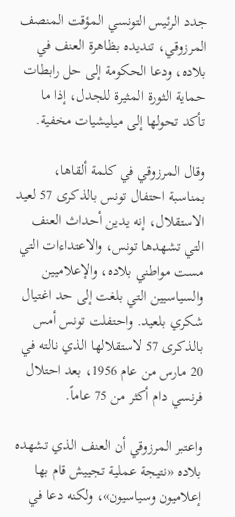جدد الرئيس التونسي المؤقت المنصف المرزوقي، تنديده بظاهرة العنف في بلاده، ودعا الحكومة إلى حل رابطات حماية الثورة المثيرة للجدل، إذا ما تأكد تحولها إلى ميليشيات مخفية.

وقال المرزوقي في كلمة ألقاها، بمناسبة احتفال تونس بالذكرى 57 لعيد الاستقلال، إنه يدين أحداث العنف التي تشهدها تونس، والاعتداءات التي مست مواطني بلاده، والإعلاميين والسياسيين التي بلغت إلى حد اغتيال شكري بلعيد. واحتفلت تونس أمس بالذكرى 57 لاستقلالها الذي نالته في 20 مارس من عام 1956، بعد احتلال فرنسي دام أكثر من 75 عاماً.

واعتبر المرزوقي أن العنف الذي تشهده بلاده «نتيجة عملية تجييش قام بها إعلاميون وسياسيون»، ولكنه دعا في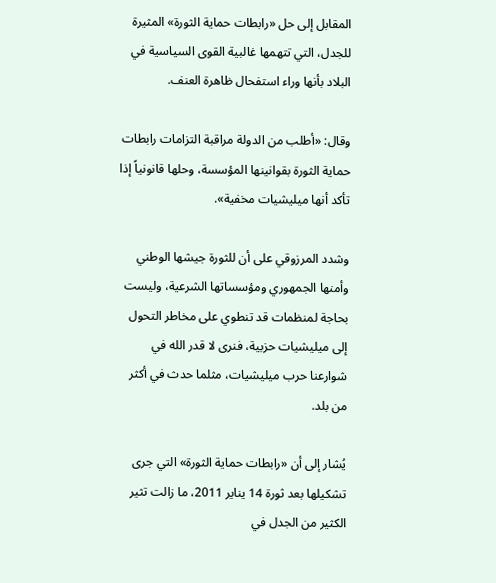المقابل إلى حل «رابطات حماية الثورة» المثيرة للجدل، التي تتهمها غالبية القوى السياسية في البلاد بأنها وراء استفحال ظاهرة العنف.

وقال: «أطلب من الدولة مراقبة التزامات رابطات حماية الثورة بقوانينها المؤسسة، وحلها قانونياً إذا تأكد أنها ميليشيات مخفية».

وشدد المرزوقي على أن للثورة جيشها الوطني وأمنها الجمهوري ومؤسساتها الشرعية، وليست بحاجة لمنظمات قد تنطوي على مخاطر التحول إلى ميليشيات حزبية، فنرى لا قدر الله في شوارعنا حرب ميليشيات، مثلما حدث في أكثر من بلد.

يُشار إلى أن «رابطات حماية الثورة» التي جرى تشكيلها بعد ثورة 14 يناير 2011، ما زالت تثير الكثير من الجدل في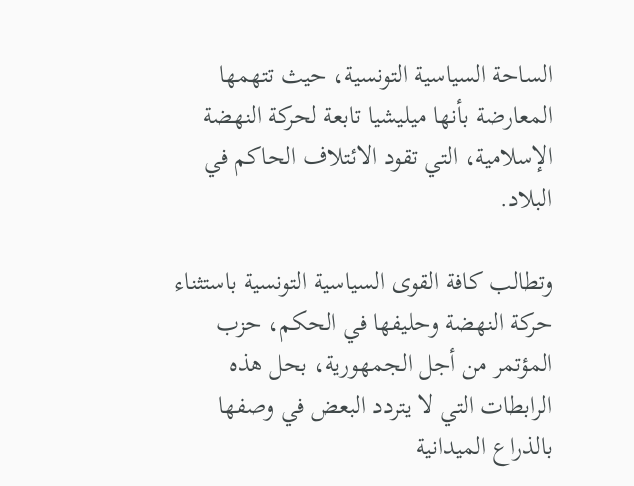الساحة السياسية التونسية، حيث تتهمها المعارضة بأنها ميليشيا تابعة لحركة النهضة الإسلامية، التي تقود الائتلاف الحاكم في البلاد.

وتطالب كافة القوى السياسية التونسية باستثناء حركة النهضة وحليفها في الحكم، حزب المؤتمر من أجل الجمهورية، بحل هذه الرابطات التي لا يتردد البعض في وصفها بالذراع الميدانية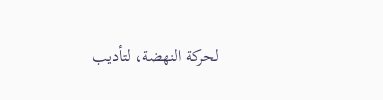لحركة النهضة، لتأديب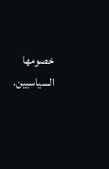خصومها السياسيين.